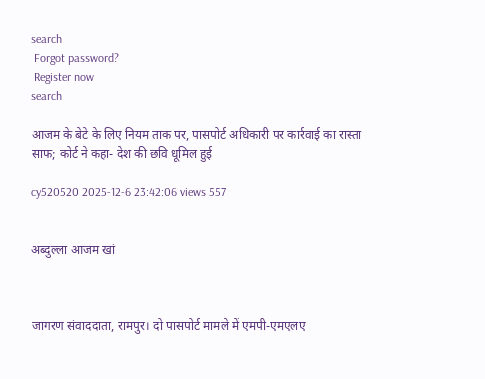search
 Forgot password?
 Register now
search

आजम के बेटे के लिए नियम ताक पर, पासपोर्ट अधिकारी पर कार्रवाई का रास्ता साफ; कोर्ट ने कहा- देश की छवि धूमिल हुई

cy520520 2025-12-6 23:42:06 views 557


अब्दुल्ला आजम खां



जागरण संवाददाता, रामपुर। दो पासपोर्ट मामले में एमपी-एमएलए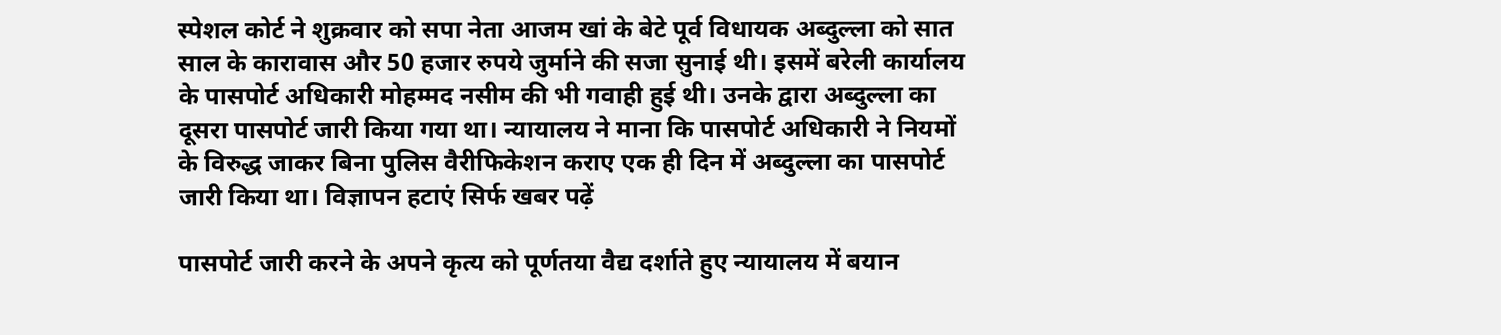स्पेशल कोर्ट ने शुक्रवार को सपा नेता आजम खां के बेटे पूर्व विधायक अब्दुल्ला को सात साल के कारावास और 50 हजार रुपये जुर्माने की सजा सुनाई थी। इसमें बरेली कार्यालय के पासपोर्ट अधिकारी मोहम्मद नसीम की भी गवाही हुई थी। उनके द्वारा अब्दुल्ला का दूसरा पासपोर्ट जारी किया गया था। न्यायालय ने माना कि पासपोर्ट अधिकारी ने नियमों के विरुद्ध जाकर बिना पुलिस वैरीफिकेशन कराए एक ही दिन में अब्दुल्ला का पासपोर्ट जारी किया था। विज्ञापन हटाएं सिर्फ खबर पढ़ें

पासपोर्ट जारी करने के अपने कृत्य को पूर्णतया वैद्य दर्शाते हुए न्यायालय में बयान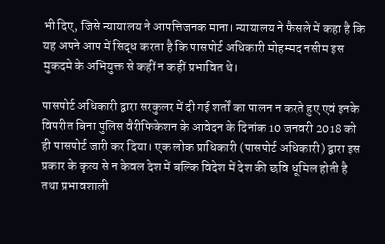भी दिए, जिसे न्यायालय ने आपत्तिजनक माना। न्यायालय ने फैसले में कहा है कि यह अपने आप में सिद्ध करता है कि पासपोर्ट अधिकारी मोहम्मद नसीम इस मुकदमे के अभियुक्त से कहीं न कहीं प्रभावित थे।

पासपोर्ट अधिकारी द्वारा सरकुलर में दी गई शर्तों का पालन न करते हुए एवं इनके विपरीत बिना पुलिस वैरीफिकेशन के आवेदन के दिनांक 10 जनवरी 2018 को ही पासपोर्ट जारी कर दिया। एक लोक प्राधिकारी (पासपोर्ट अधिकारी) द्वारा इस प्रकार के कृत्य से न केवल देश में बल्कि विदेश में देश की छवि धूमिल होती है तथा प्रभावशाली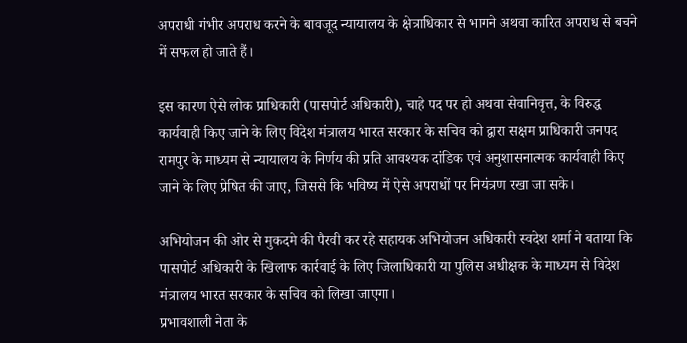अपराधी गंभीर अपराध करने के बावजूद न्यायालय के क्षेत्राधिकार से भागने अथवा कारित अपराध से बचने में सफल हो जाते हैं।

इस कारण ऐसे लोक प्राधिकारी (पासपोर्ट अधिकारी), चाहे पद पर हो अथवा सेवानिवृत्त, के विरुद्ध कार्यवाही किए जाने के लिए विदेश मंत्रालय भारत सरकार के सचिव को द्वारा सक्षम प्राधिकारी जनपद रामपुर के माध्यम से न्यायालय के निर्णय की प्रति आवश्यक दांडिक एवं अनुशासनात्मक कार्यवाही किए जाने के लिए प्रेषित की जाए, जिससे कि भविष्य में ऐसे अपराधों पर नियंत्रण रखा जा सके।

अभियोजन की ओर से मुकदमे की पैरवी कर रहे सहायक अभियोजन अधिकारी स्वदेश शर्मा ने बताया कि पासपोर्ट अधिकारी के खिलाफ कार्रवाई के लिए जिलाधिकारी या पुलिस अधीक्षक के माध्यम से विदेश मंत्रालय भारत सरकार के सचिव को लिखा जाएगा।
प्रभावशाली नेता के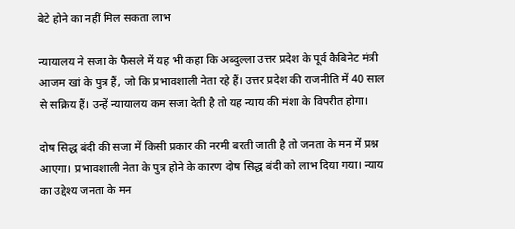बेटे होने का नहीं मिल सकता लाभ

न्यायालय ने सजा के फैसले में यह भी कहा कि अब्दुल्ला उत्तर प्रदेश के पूर्व कैबिनेट मंत्री आजम खां के पुत्र हैं, जो कि प्रभावशाली नेता रहे हैं। उत्तर प्रदेश की राजनीति में 40 साल से सक्रिय हैं। उन्हें न्यायालय कम सजा देती है तो यह न्याय की मंशा के विपरीत होगा।

दोष सिद्ध बंदी की सजा में किसी प्रकार की नरमी बरती जाती है तो जनता के मन में प्रश्न आएगा। प्रभावशाली नेता के पुत्र होने के कारण दोष सिद्ध बंदी को लाभ दिया गया। न्याय का उद्देश्य जनता के मन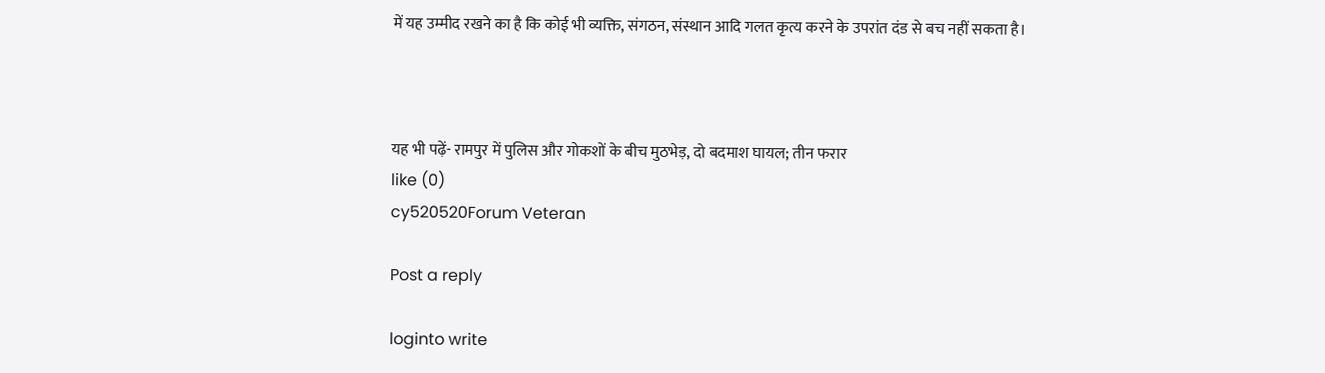में यह उम्मीद रखने का है कि कोई भी व्यक्ति, संगठन, संस्थान आदि गलत कृत्य करने के उपरांत दंड से बच नहीं सकता है।



यह भी पढ़ें- रामपुर में पुलिस और गोकशों के बीच मुठभेड़, दो बदमाश घायल; तीन फरार
like (0)
cy520520Forum Veteran

Post a reply

loginto write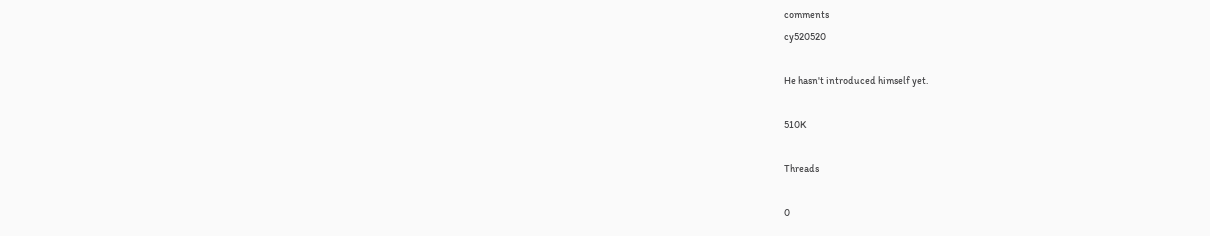comments
cy520520

He hasn't introduced himself yet.

510K

Threads

0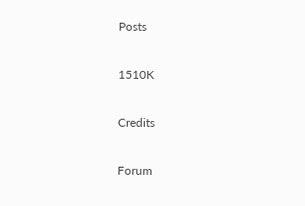Posts

1510K

Credits

Forum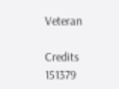Veteran

Credits
151379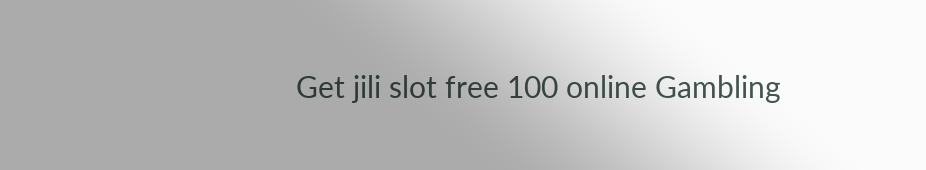Get jili slot free 100 online Gambling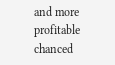and more profitable chanced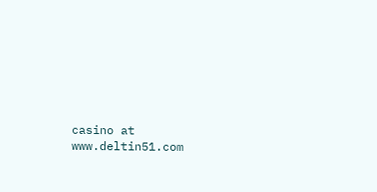casino at www.deltin51.com